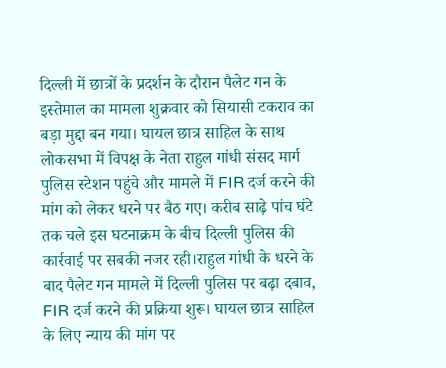दिल्ली में छात्रों के प्रदर्शन के दौरान पैलेट गन के इस्तेमाल का मामला शुक्रवार को सियासी टकराव का बड़ा मुद्दा बन गया। घायल छात्र साहिल के साथ लोकसभा में विपक्ष के नेता राहुल गांधी संसद मार्ग पुलिस स्टेशन पहुंचे और मामले में FIR दर्ज करने की मांग को लेकर धरने पर बैठ गए। करीब साढ़े पांच घंटे तक चले इस घटनाक्रम के बीच दिल्ली पुलिस की कार्रवाई पर सबकी नजर रही।राहुल गांधी के धरने के बाद पैलेट गन मामले में दिल्ली पुलिस पर बढ़ा दबाव, FIR दर्ज करने की प्रक्रिया शुरू। घायल छात्र साहिल के लिए न्याय की मांग पर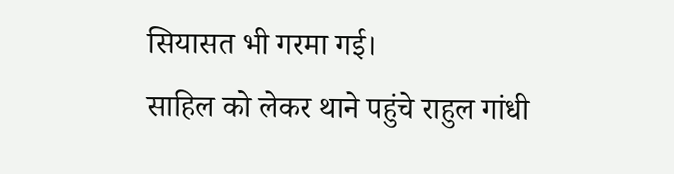सियासत भी गरमा गई।
साहिल को लेकर थाने पहुंचे राहुल गांधी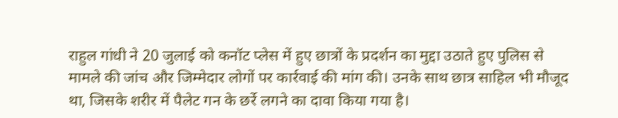राहुल गांधी ने 20 जुलाई को कनॉट प्लेस में हुए छात्रों के प्रदर्शन का मुद्दा उठाते हुए पुलिस से मामले की जांच और जिम्मेदार लोगों पर कार्रवाई की मांग की। उनके साथ छात्र साहिल भी मौजूद था, जिसके शरीर में पैलेट गन के छर्रे लगने का दावा किया गया है।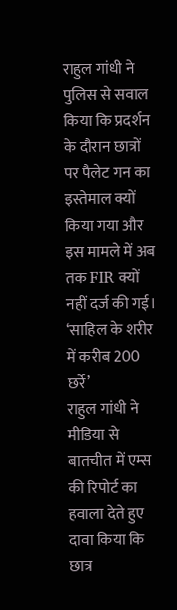राहुल गांधी ने पुलिस से सवाल किया कि प्रदर्शन के दौरान छात्रों पर पैलेट गन का इस्तेमाल क्यों किया गया और इस मामले में अब तक FIR क्यों नहीं दर्ज की गई।
‘साहिल के शरीर में करीब 200 छर्रे’
राहुल गांधी ने मीडिया से बातचीत में एम्स की रिपोर्ट का हवाला देते हुए दावा किया कि छात्र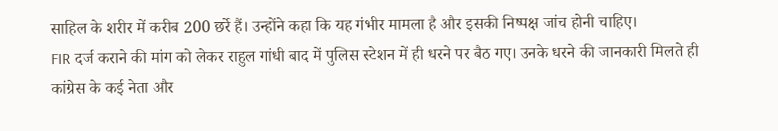साहिल के शरीर में करीब 200 छर्रे हैं। उन्होंने कहा कि यह गंभीर मामला है और इसकी निष्पक्ष जांच होनी चाहिए।
FIR दर्ज कराने की मांग को लेकर राहुल गांधी बाद में पुलिस स्टेशन में ही धरने पर बैठ गए। उनके धरने की जानकारी मिलते ही कांग्रेस के कई नेता और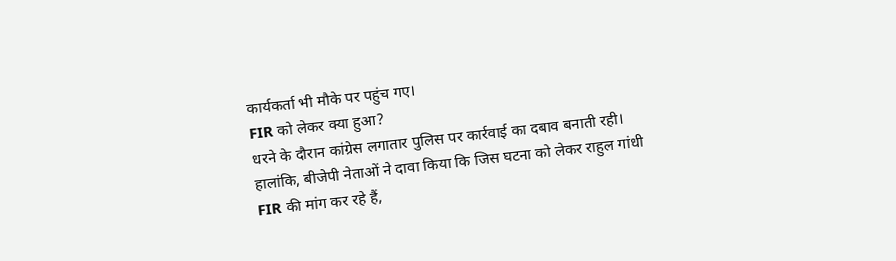कार्यकर्ता भी मौके पर पहुंच गए।
FIR को लेकर क्या हुआ?
धरने के दौरान कांग्रेस लगातार पुलिस पर कार्रवाई का दबाव बनाती रही। हालांकि, बीजेपी नेताओं ने दावा किया कि जिस घटना को लेकर राहुल गांधी FIR की मांग कर रहे हैं,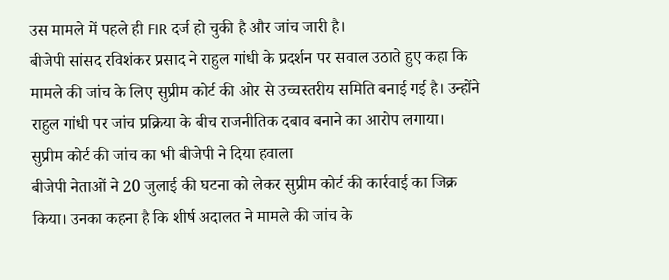उस मामले में पहले ही FIR दर्ज हो चुकी है और जांच जारी है।
बीजेपी सांसद रविशंकर प्रसाद ने राहुल गांधी के प्रदर्शन पर सवाल उठाते हुए कहा कि मामले की जांच के लिए सुप्रीम कोर्ट की ओर से उच्चस्तरीय समिति बनाई गई है। उन्होंने राहुल गांधी पर जांच प्रक्रिया के बीच राजनीतिक दबाव बनाने का आरोप लगाया।
सुप्रीम कोर्ट की जांच का भी बीजेपी ने दिया हवाला
बीजेपी नेताओं ने 20 जुलाई की घटना को लेकर सुप्रीम कोर्ट की कार्रवाई का जिक्र किया। उनका कहना है कि शीर्ष अदालत ने मामले की जांच के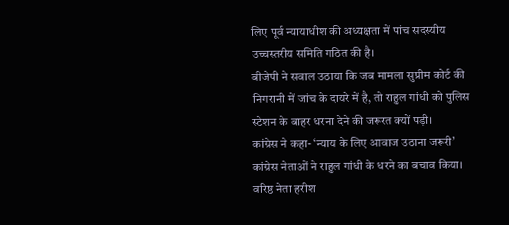लिए पूर्व न्यायाधीश की अध्यक्षता में पांच सदस्यीय उच्चस्तरीय समिति गठित की है।
बीजेपी ने सवाल उठाया कि जब मामला सुप्रीम कोर्ट की निगरानी में जांच के दायरे में है, तो राहुल गांधी को पुलिस स्टेशन के बाहर धरना देने की जरूरत क्यों पड़ी।
कांग्रेस ने कहा- ‘न्याय के लिए आवाज उठाना जरूरी’
कांग्रेस नेताओं ने राहुल गांधी के धरने का बचाव किया। वरिष्ठ नेता हरीश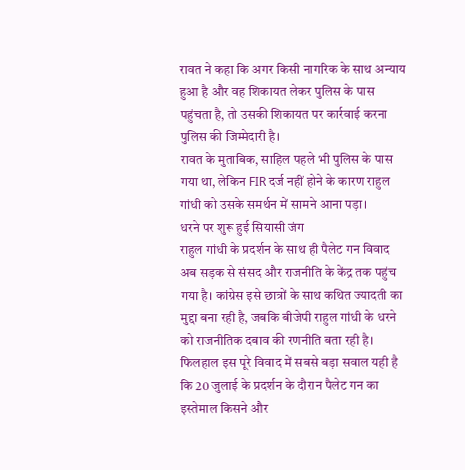रावत ने कहा कि अगर किसी नागरिक के साथ अन्याय हुआ है और वह शिकायत लेकर पुलिस के पास पहुंचता है, तो उसकी शिकायत पर कार्रवाई करना पुलिस की जिम्मेदारी है।
रावत के मुताबिक, साहिल पहले भी पुलिस के पास गया था, लेकिन FIR दर्ज नहीं होने के कारण राहुल गांधी को उसके समर्थन में सामने आना पड़ा।
धरने पर शुरू हुई सियासी जंग
राहुल गांधी के प्रदर्शन के साथ ही पैलेट गन विवाद अब सड़क से संसद और राजनीति के केंद्र तक पहुंच गया है। कांग्रेस इसे छात्रों के साथ कथित ज्यादती का मुद्दा बना रही है, जबकि बीजेपी राहुल गांधी के धरने को राजनीतिक दबाव की रणनीति बता रही है।
फिलहाल इस पूरे विवाद में सबसे बड़ा सवाल यही है कि 20 जुलाई के प्रदर्शन के दौरान पैलेट गन का इस्तेमाल किसने और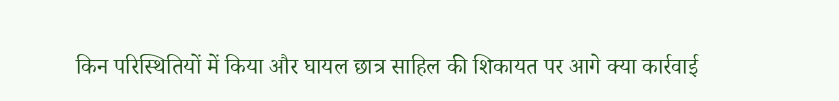किन परिस्थितियों में किया और घायल छात्र साहिल की शिकायत पर आगे क्या कार्रवाई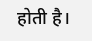होती है।